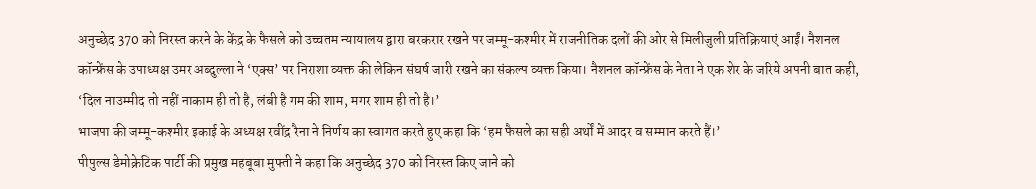अनुच्छेद 370 को निरस्त करने के केंद्र के फैसले को उच्चतम न्यायालय द्वारा बरकरार रखने पर जम्मू-कश्मीर में राजनीतिक दलों की ओर से मिलीजुली प्रतिक्रियाएं आईं। नैशनल कॉन्फ्रेंस के उपाध्यक्ष उमर अब्दुल्ला ने ‘एक्स’ पर निराशा व्यक्त की लेकिन संघर्ष जारी रखने का संकल्प व्यक्त किया। नैशनल कॉन्फ्रेंस के नेता ने एक शेर के जरिये अपनी बात कही, ‘दिल नाउम्मीद तो नहीं नाकाम ही तो है, लंबी है गम की शाम, मगर शाम ही तो है।’
भाजपा की जम्मू-कश्मीर इकाई के अध्यक्ष रवींद्र रैना ने निर्णय का स्वागत करते हुए कहा कि ‘हम फैसले का सही अर्थों में आदर व सम्मान करते हैं।’
पीपुल्स डेमोक्रेटिक पार्टी की प्रमुख महबूबा मुफ्ती ने कहा कि अनुच्छेद 370 को निरस्त किए जाने को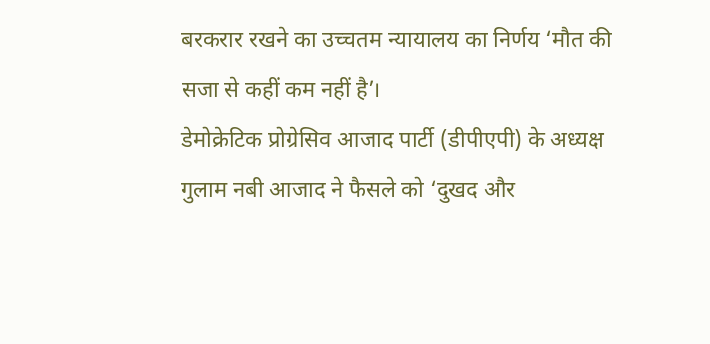बरकरार रखने का उच्चतम न्यायालय का निर्णय ‘मौत की सजा से कहीं कम नहीं है’।
डेमोक्रेटिक प्रोग्रेसिव आजाद पार्टी (डीपीएपी) के अध्यक्ष गुलाम नबी आजाद ने फैसले को ‘दुखद और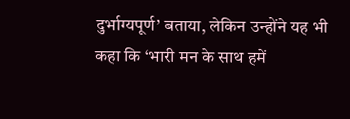दुर्भाग्यपूर्ण’ बताया, लेकिन उन्होंने यह भी कहा कि ‘भारी मन के साथ हमें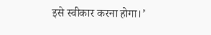इसे स्वीकार करना होगा।’